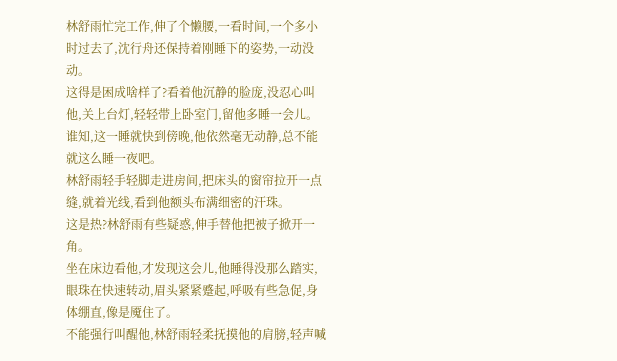林舒雨忙完工作,伸了个懒腰,一看时间,一个多小时过去了,沈行舟还保持着刚睡下的姿势,一动没动。
这得是困成啥样了?看着他沉静的脸庞,没忍心叫他,关上台灯,轻轻带上卧室门,留他多睡一会儿。
谁知,这一睡就快到傍晚,他依然毫无动静,总不能就这么睡一夜吧。
林舒雨轻手轻脚走进房间,把床头的窗帘拉开一点缝,就着光线,看到他额头布满细密的汗珠。
这是热?林舒雨有些疑惑,伸手替他把被子掀开一角。
坐在床边看他,才发现这会儿,他睡得没那么踏实,眼珠在快速转动,眉头紧紧蹙起,呼吸有些急促,身体绷直,像是魇住了。
不能强行叫醒他,林舒雨轻柔抚摸他的肩膀,轻声喊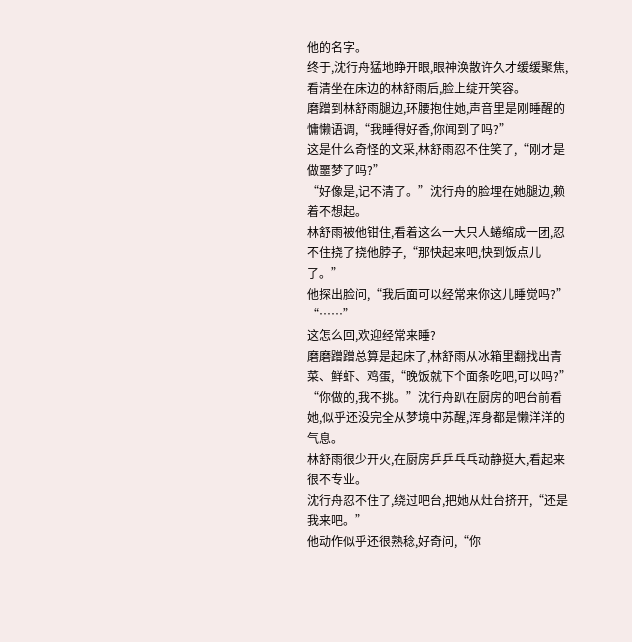他的名字。
终于,沈行舟猛地睁开眼,眼神涣散许久才缓缓聚焦,看清坐在床边的林舒雨后,脸上绽开笑容。
磨蹭到林舒雨腿边,环腰抱住她,声音里是刚睡醒的慵懒语调,“我睡得好香,你闻到了吗?”
这是什么奇怪的文采,林舒雨忍不住笑了,“刚才是做噩梦了吗?”
“好像是,记不清了。”沈行舟的脸埋在她腿边,赖着不想起。
林舒雨被他钳住,看着这么一大只人蜷缩成一团,忍不住挠了挠他脖子,“那快起来吧,快到饭点儿了。”
他探出脸问,“我后面可以经常来你这儿睡觉吗?”
“……”
这怎么回,欢迎经常来睡?
磨磨蹭蹭总算是起床了,林舒雨从冰箱里翻找出青菜、鲜虾、鸡蛋,“晚饭就下个面条吃吧,可以吗?”
“你做的,我不挑。”沈行舟趴在厨房的吧台前看她,似乎还没完全从梦境中苏醒,浑身都是懒洋洋的气息。
林舒雨很少开火,在厨房乒乒乓乓动静挺大,看起来很不专业。
沈行舟忍不住了,绕过吧台,把她从灶台挤开,“还是我来吧。”
他动作似乎还很熟稔,好奇问,“你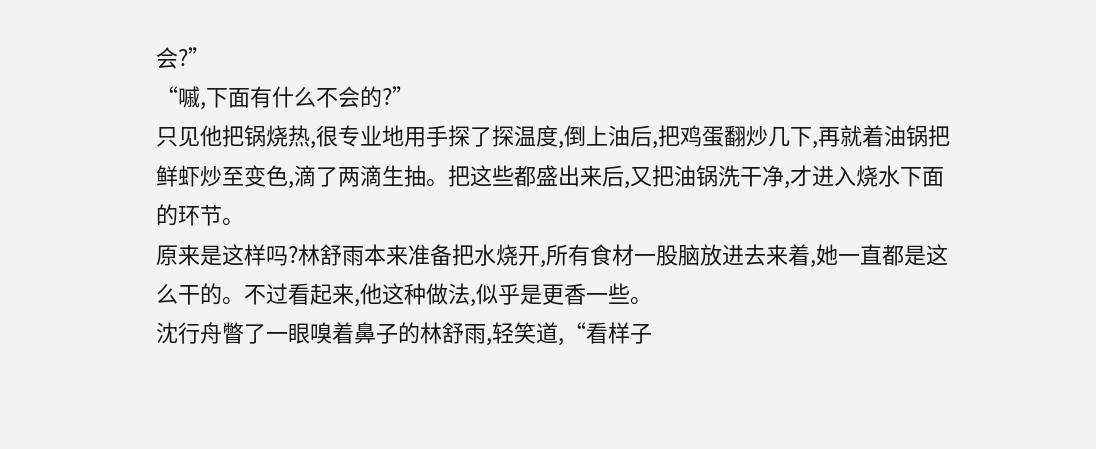会?”
“嘁,下面有什么不会的?”
只见他把锅烧热,很专业地用手探了探温度,倒上油后,把鸡蛋翻炒几下,再就着油锅把鲜虾炒至变色,滴了两滴生抽。把这些都盛出来后,又把油锅洗干净,才进入烧水下面的环节。
原来是这样吗?林舒雨本来准备把水烧开,所有食材一股脑放进去来着,她一直都是这么干的。不过看起来,他这种做法,似乎是更香一些。
沈行舟瞥了一眼嗅着鼻子的林舒雨,轻笑道,“看样子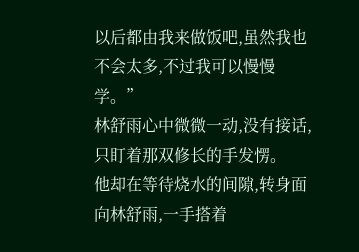以后都由我来做饭吧,虽然我也不会太多,不过我可以慢慢学。”
林舒雨心中微微一动,没有接话,只盯着那双修长的手发愣。
他却在等待烧水的间隙,转身面向林舒雨,一手搭着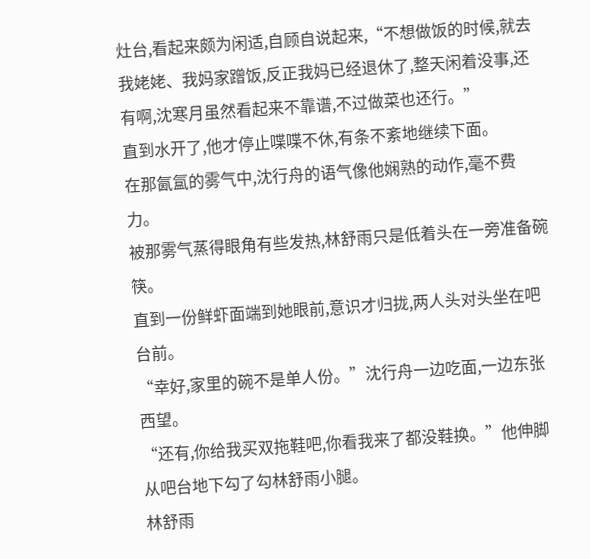灶台,看起来颇为闲适,自顾自说起来,“不想做饭的时候,就去我姥姥、我妈家蹭饭,反正我妈已经退休了,整天闲着没事,还有啊,沈寒月虽然看起来不靠谱,不过做菜也还行。”
直到水开了,他才停止喋喋不休,有条不紊地继续下面。
在那氤氲的雾气中,沈行舟的语气像他娴熟的动作,毫不费力。
被那雾气蒸得眼角有些发热,林舒雨只是低着头在一旁准备碗筷。
直到一份鲜虾面端到她眼前,意识才归拢,两人头对头坐在吧台前。
“幸好,家里的碗不是单人份。”沈行舟一边吃面,一边东张西望。
“还有,你给我买双拖鞋吧,你看我来了都没鞋换。”他伸脚从吧台地下勾了勾林舒雨小腿。
林舒雨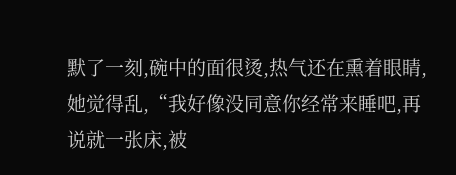默了一刻,碗中的面很烫,热气还在熏着眼睛,她觉得乱,“我好像没同意你经常来睡吧,再说就一张床,被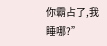你霸占了,我睡哪?”